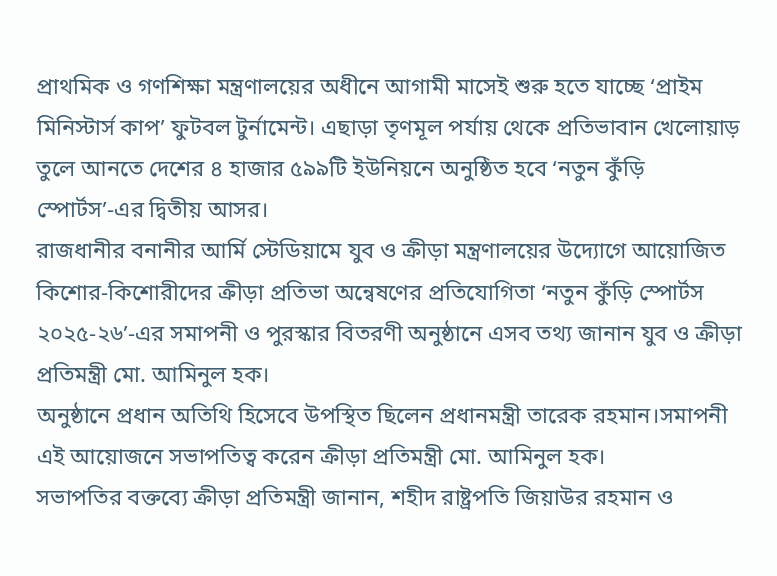প্রাথমিক ও গণশিক্ষা মন্ত্রণালয়ের অধীনে আগামী মাসেই শুরু হতে যাচ্ছে ‘প্রাইম মিনিস্টার্স কাপ’ ফুটবল টুর্নামেন্ট। এছাড়া তৃণমূল পর্যায় থেকে প্রতিভাবান খেলোয়াড় তুলে আনতে দেশের ৪ হাজার ৫৯৯টি ইউনিয়নে অনুষ্ঠিত হবে ‘নতুন কুঁড়ি স্পোর্টস’-এর দ্বিতীয় আসর।
রাজধানীর বনানীর আর্মি স্টেডিয়ামে যুব ও ক্রীড়া মন্ত্রণালয়ের উদ্যোগে আয়োজিত কিশোর-কিশোরীদের ক্রীড়া প্রতিভা অন্বেষণের প্রতিযোগিতা ‘নতুন কুঁড়ি স্পোর্টস ২০২৫-২৬’-এর সমাপনী ও পুরস্কার বিতরণী অনুষ্ঠানে এসব তথ্য জানান যুব ও ক্রীড়া প্রতিমন্ত্রী মো. আমিনুল হক।
অনুষ্ঠানে প্রধান অতিথি হিসেবে উপস্থিত ছিলেন প্রধানমন্ত্রী তারেক রহমান।সমাপনী এই আয়োজনে সভাপতিত্ব করেন ক্রীড়া প্রতিমন্ত্রী মো. আমিনুল হক।
সভাপতির বক্তব্যে ক্রীড়া প্রতিমন্ত্রী জানান, শহীদ রাষ্ট্রপতি জিয়াউর রহমান ও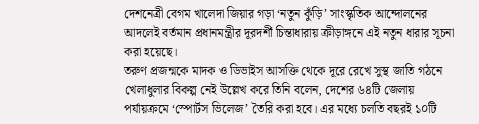দেশনেত্রী বেগম খালেদা জিয়ার গড়া ‘নতুন কুঁড়ি’ সাংস্কৃতিক আন্দোলনের আদলেই বর্তমান প্রধানমন্ত্রীর দূরদর্শী চিন্তাধারায় ক্রীড়াঙ্গনে এই নতুন ধারার সূচনা করা হয়েছে।
তরুণ প্রজন্মকে মাদক ও ডিভাইস আসক্তি থেকে দূরে রেখে সুস্থ জাতি গঠনে খেলাধুলার বিকল্প নেই উল্লেখ করে তিনি বলেন, দেশের ৬৪টি জেলায় পর্যায়ক্রমে ‘স্পোর্টস ভিলেজ’ তৈরি করা হবে। এর মধ্যে চলতি বছরই ১০টি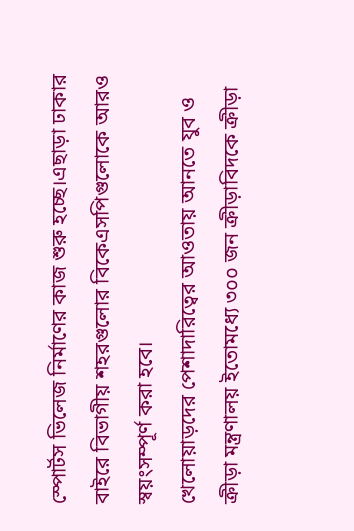স্পোর্টস ভিলেজ নির্মাণের কাজ শুরু হচ্ছে।এছাড়া ঢাকার বাইরে বিভাগীয় শহরগুলোর বিকেএসপিগুলোকে আরও স্বয়ংসম্পূর্ণ করা হবে।
খেলোয়াড়দের পেশাদারিত্বের আওতায় আনতে যুব ও ক্রীড়া মন্ত্রণালয় ইতোমধ্যে ৩০০ জন ক্রীড়াবিদকে ক্রীড়া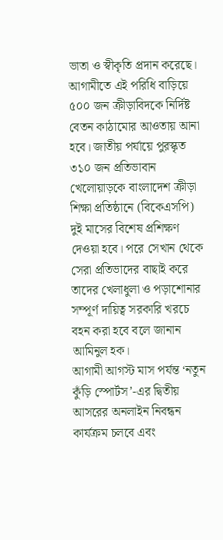ভাতা ও স্বীকৃতি প্রদান করেছে। আগামীতে এই পরিধি বাড়িয়ে ৫০০ জন ক্রীড়াবিদকে নির্দিষ্ট বেতন কাঠামোর আওতায় আনা হবে। জাতীয় পর্যায়ে পুরস্কৃত ৩১০ জন প্রতিভাবান খেলোয়াড়কে বাংলাদেশ ক্রীড়া শিক্ষা প্রতিষ্ঠানে (বিকেএসপি) দুই মাসের বিশেষ প্রশিক্ষণ দেওয়া হবে। পরে সেখান থেকে সেরা প্রতিভাদের বাছাই করে তাদের খেলাধুলা ও পড়াশোনার সম্পূর্ণ দায়িত্ব সরকারি খরচে বহন করা হবে বলে জানান আমিনুল হক।
আগামী আগস্ট মাস পর্যন্ত ‘নতুন কুঁড়ি স্পোর্টস’-এর দ্বিতীয় আসরের অনলাইন নিবন্ধন কার্যক্রম চলবে এবং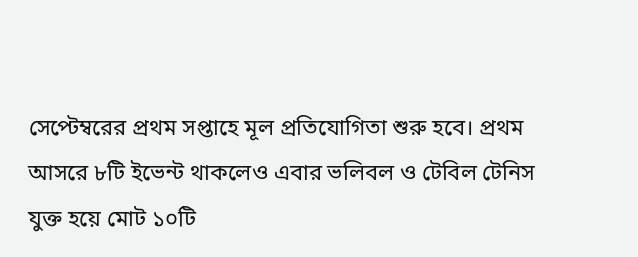সেপ্টেম্বরের প্রথম সপ্তাহে মূল প্রতিযোগিতা শুরু হবে। প্রথম আসরে ৮টি ইভেন্ট থাকলেও এবার ভলিবল ও টেবিল টেনিস যুক্ত হয়ে মোট ১০টি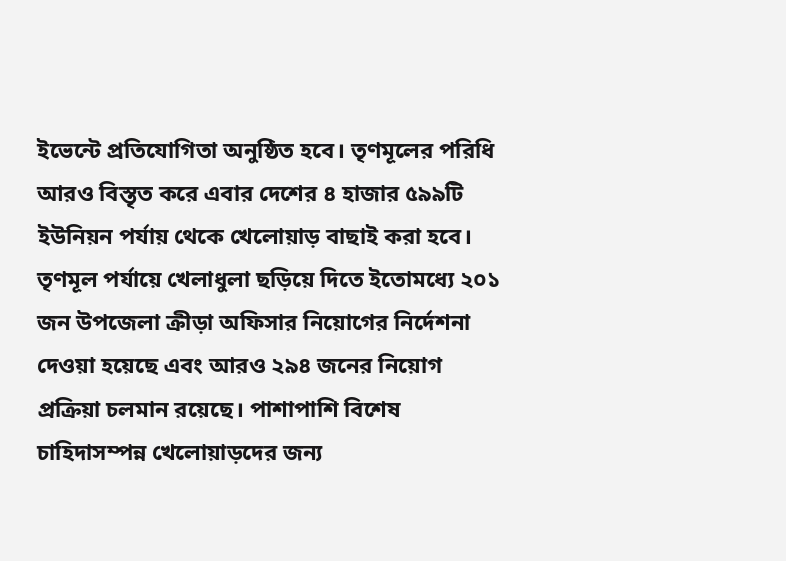ইভেন্টে প্রতিযোগিতা অনুষ্ঠিত হবে। তৃণমূলের পরিধি আরও বিস্তৃত করে এবার দেশের ৪ হাজার ৫৯৯টি ইউনিয়ন পর্যায় থেকে খেলোয়াড় বাছাই করা হবে।
তৃণমূল পর্যায়ে খেলাধুলা ছড়িয়ে দিতে ইতোমধ্যে ২০১ জন উপজেলা ক্রীড়া অফিসার নিয়োগের নির্দেশনা দেওয়া হয়েছে এবং আরও ২৯৪ জনের নিয়োগ প্রক্রিয়া চলমান রয়েছে। পাশাপাশি বিশেষ চাহিদাসম্পন্ন খেলোয়াড়দের জন্য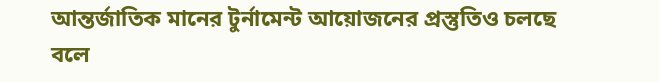আন্তর্জাতিক মানের টুর্নামেন্ট আয়োজনের প্রস্তুতিও চলছে বলে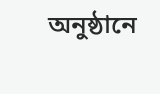অনুষ্ঠানে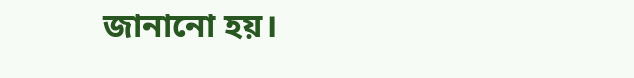জানানো হয়।